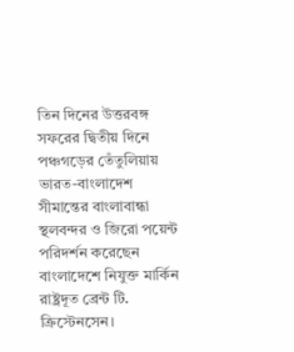তিন দিনের উত্তরবঙ্গ সফরের দ্বিতীয় দিনে পঞ্চগড়ের তেঁতুলিয়ায় ভারত-বাংলাদেশ সীমান্তের বাংলাবান্ধা স্থলবন্দর ও জিরো পয়েন্ট পরিদর্শন করেছেন বাংলাদেশে নিযুক্ত মার্কিন রাষ্ট্রদূত ব্রেন্ট টি. ক্রিস্টেনসেন।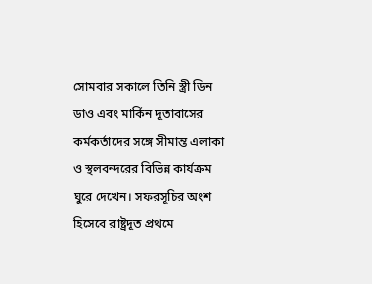সোমবার সকালে তিনি স্ত্রী ডিন ডাও এবং মার্কিন দূতাবাসের কর্মকর্তাদের সঙ্গে সীমান্ত এলাকা ও স্থলবন্দরের বিভিন্ন কার্যক্রম ঘুরে দেখেন। সফরসূচির অংশ হিসেবে রাষ্ট্রদূত প্রথমে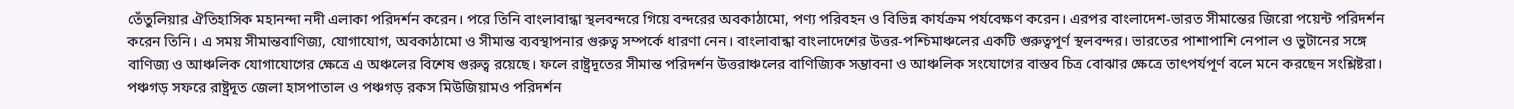তেঁতুলিয়ার ঐতিহাসিক মহানন্দা নদী এলাকা পরিদর্শন করেন। পরে তিনি বাংলাবান্ধা স্থলবন্দরে গিয়ে বন্দরের অবকাঠামো, পণ্য পরিবহন ও বিভিন্ন কার্যক্রম পর্যবেক্ষণ করেন। এরপর বাংলাদেশ-ভারত সীমান্তের জিরো পয়েন্ট পরিদর্শন করেন তিনি। এ সময় সীমান্তবাণিজ্য, যোগাযোগ, অবকাঠামো ও সীমান্ত ব্যবস্থাপনার গুরুত্ব সম্পর্কে ধারণা নেন। বাংলাবান্ধা বাংলাদেশের উত্তর-পশ্চিমাঞ্চলের একটি গুরুত্বপূর্ণ স্থলবন্দর। ভারতের পাশাপাশি নেপাল ও ভুটানের সঙ্গে বাণিজ্য ও আঞ্চলিক যোগাযোগের ক্ষেত্রে এ অঞ্চলের বিশেষ গুরুত্ব রয়েছে। ফলে রাষ্ট্রদূতের সীমান্ত পরিদর্শন উত্তরাঞ্চলের বাণিজ্যিক সম্ভাবনা ও আঞ্চলিক সংযোগের বাস্তব চিত্র বোঝার ক্ষেত্রে তাৎপর্যপূর্ণ বলে মনে করছেন সংশ্লিষ্টরা। পঞ্চগড় সফরে রাষ্ট্রদূত জেলা হাসপাতাল ও পঞ্চগড় রকস মিউজিয়ামও পরিদর্শন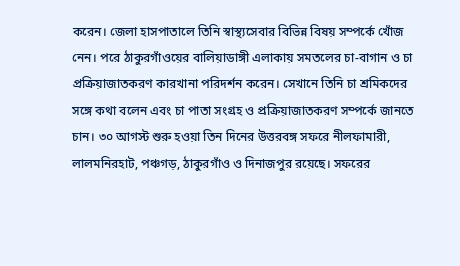করেন। জেলা হাসপাতালে তিনি স্বাস্থ্যসেবার বিভিন্ন বিষয় সম্পর্কে খোঁজ নেন। পরে ঠাকুরগাঁওয়ের বালিয়াডাঙ্গী এলাকায় সমতলের চা-বাগান ও চা প্রক্রিয়াজাতকরণ কারখানা পরিদর্শন করেন। সেখানে তিনি চা শ্রমিকদের সঙ্গে কথা বলেন এবং চা পাতা সংগ্রহ ও প্রক্রিয়াজাতকরণ সম্পর্কে জানতে চান। ৩০ আগস্ট শুরু হওয়া তিন দিনের উত্তরবঙ্গ সফরে নীলফামারী, লালমনিরহাট, পঞ্চগড়, ঠাকুরগাঁও ও দিনাজপুর রয়েছে। সফরের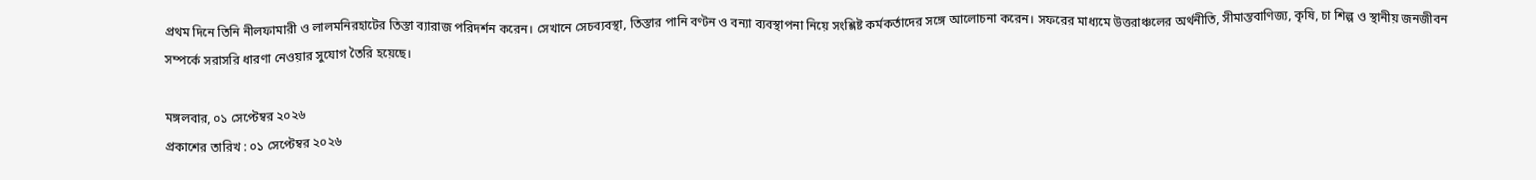প্রথম দিনে তিনি নীলফামারী ও লালমনিরহাটের তিস্তা ব্যারাজ পরিদর্শন করেন। সেখানে সেচব্যবস্থা, তিস্তার পানি বণ্টন ও বন্যা ব্যবস্থাপনা নিয়ে সংশ্লিষ্ট কর্মকর্তাদের সঙ্গে আলোচনা করেন। সফরের মাধ্যমে উত্তরাঞ্চলের অর্থনীতি, সীমান্তবাণিজ্য, কৃষি, চা শিল্প ও স্থানীয় জনজীবন সম্পর্কে সরাসরি ধারণা নেওয়ার সুযোগ তৈরি হয়েছে।

মঙ্গলবার, ০১ সেপ্টেম্বর ২০২৬
প্রকাশের তারিখ : ০১ সেপ্টেম্বর ২০২৬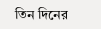তিন দিনের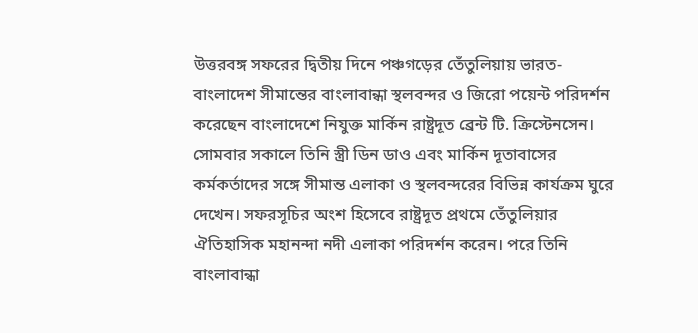উত্তরবঙ্গ সফরের দ্বিতীয় দিনে পঞ্চগড়ের তেঁতুলিয়ায় ভারত-বাংলাদেশ সীমান্তের বাংলাবান্ধা স্থলবন্দর ও জিরো পয়েন্ট পরিদর্শন করেছেন বাংলাদেশে নিযুক্ত মার্কিন রাষ্ট্রদূত ব্রেন্ট টি. ক্রিস্টেনসেন। সোমবার সকালে তিনি স্ত্রী ডিন ডাও এবং মার্কিন দূতাবাসের কর্মকর্তাদের সঙ্গে সীমান্ত এলাকা ও স্থলবন্দরের বিভিন্ন কার্যক্রম ঘুরে দেখেন। সফরসূচির অংশ হিসেবে রাষ্ট্রদূত প্রথমে তেঁতুলিয়ার ঐতিহাসিক মহানন্দা নদী এলাকা পরিদর্শন করেন। পরে তিনি বাংলাবান্ধা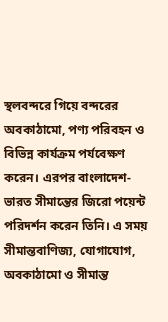স্থলবন্দরে গিয়ে বন্দরের অবকাঠামো, পণ্য পরিবহন ও বিভিন্ন কার্যক্রম পর্যবেক্ষণ করেন। এরপর বাংলাদেশ-ভারত সীমান্তের জিরো পয়েন্ট পরিদর্শন করেন তিনি। এ সময় সীমান্তবাণিজ্য, যোগাযোগ, অবকাঠামো ও সীমান্ত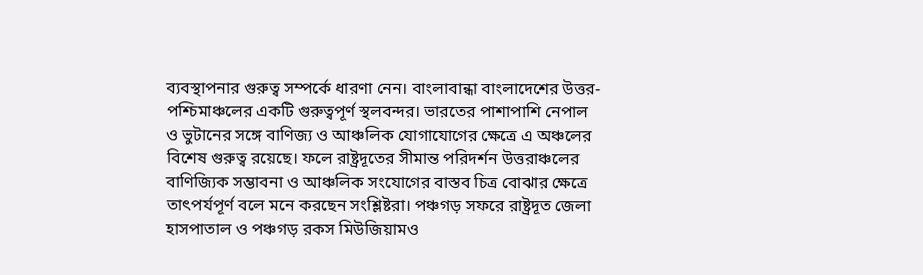ব্যবস্থাপনার গুরুত্ব সম্পর্কে ধারণা নেন। বাংলাবান্ধা বাংলাদেশের উত্তর-পশ্চিমাঞ্চলের একটি গুরুত্বপূর্ণ স্থলবন্দর। ভারতের পাশাপাশি নেপাল ও ভুটানের সঙ্গে বাণিজ্য ও আঞ্চলিক যোগাযোগের ক্ষেত্রে এ অঞ্চলের বিশেষ গুরুত্ব রয়েছে। ফলে রাষ্ট্রদূতের সীমান্ত পরিদর্শন উত্তরাঞ্চলের বাণিজ্যিক সম্ভাবনা ও আঞ্চলিক সংযোগের বাস্তব চিত্র বোঝার ক্ষেত্রে তাৎপর্যপূর্ণ বলে মনে করছেন সংশ্লিষ্টরা। পঞ্চগড় সফরে রাষ্ট্রদূত জেলা হাসপাতাল ও পঞ্চগড় রকস মিউজিয়ামও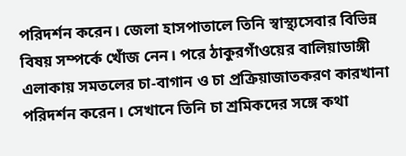পরিদর্শন করেন। জেলা হাসপাতালে তিনি স্বাস্থ্যসেবার বিভিন্ন বিষয় সম্পর্কে খোঁজ নেন। পরে ঠাকুরগাঁওয়ের বালিয়াডাঙ্গী এলাকায় সমতলের চা-বাগান ও চা প্রক্রিয়াজাতকরণ কারখানা পরিদর্শন করেন। সেখানে তিনি চা শ্রমিকদের সঙ্গে কথা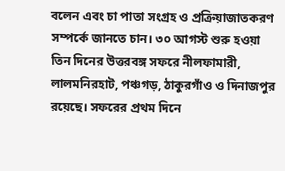বলেন এবং চা পাতা সংগ্রহ ও প্রক্রিয়াজাতকরণ সম্পর্কে জানতে চান। ৩০ আগস্ট শুরু হওয়া তিন দিনের উত্তরবঙ্গ সফরে নীলফামারী, লালমনিরহাট, পঞ্চগড়, ঠাকুরগাঁও ও দিনাজপুর রয়েছে। সফরের প্রথম দিনে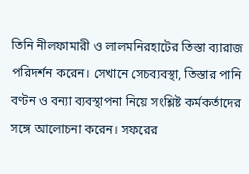তিনি নীলফামারী ও লালমনিরহাটের তিস্তা ব্যারাজ পরিদর্শন করেন। সেখানে সেচব্যবস্থা, তিস্তার পানি বণ্টন ও বন্যা ব্যবস্থাপনা নিয়ে সংশ্লিষ্ট কর্মকর্তাদের সঙ্গে আলোচনা করেন। সফরের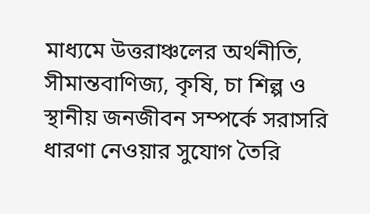মাধ্যমে উত্তরাঞ্চলের অর্থনীতি, সীমান্তবাণিজ্য, কৃষি, চা শিল্প ও স্থানীয় জনজীবন সম্পর্কে সরাসরি ধারণা নেওয়ার সুযোগ তৈরি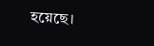হয়েছে।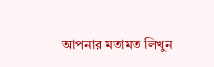আপনার মতামত লিখুন